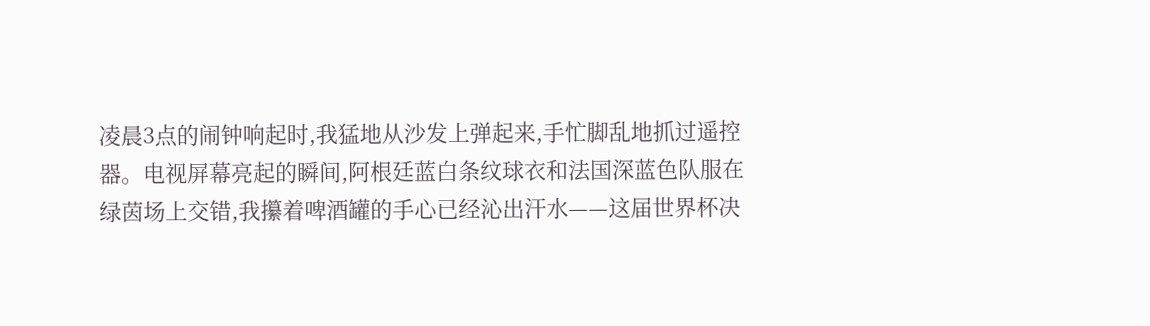凌晨3点的闹钟响起时,我猛地从沙发上弹起来,手忙脚乱地抓过遥控器。电视屏幕亮起的瞬间,阿根廷蓝白条纹球衣和法国深蓝色队服在绿茵场上交错,我攥着啤酒罐的手心已经沁出汗水——这届世界杯决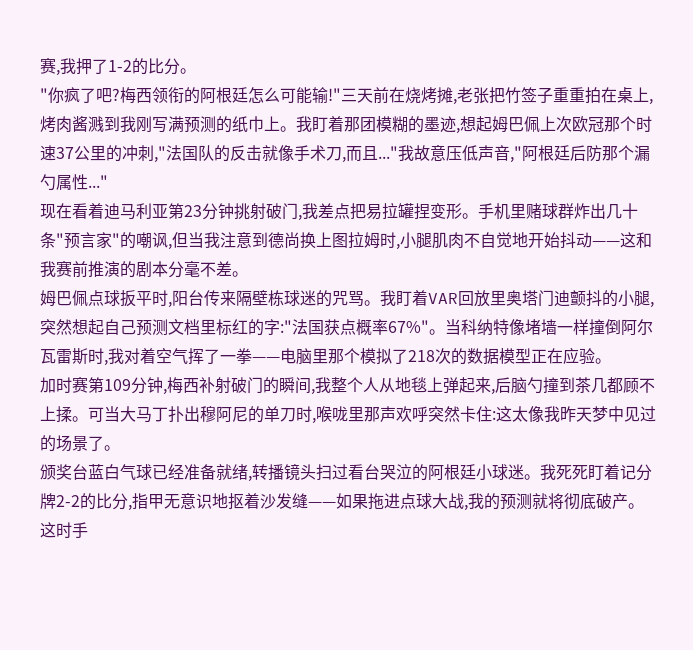赛,我押了1-2的比分。
"你疯了吧?梅西领衔的阿根廷怎么可能输!"三天前在烧烤摊,老张把竹签子重重拍在桌上,烤肉酱溅到我刚写满预测的纸巾上。我盯着那团模糊的墨迹,想起姆巴佩上次欧冠那个时速37公里的冲刺,"法国队的反击就像手术刀,而且..."我故意压低声音,"阿根廷后防那个漏勺属性..."
现在看着迪马利亚第23分钟挑射破门,我差点把易拉罐捏变形。手机里赌球群炸出几十条"预言家"的嘲讽,但当我注意到德尚换上图拉姆时,小腿肌肉不自觉地开始抖动——这和我赛前推演的剧本分毫不差。
姆巴佩点球扳平时,阳台传来隔壁栋球迷的咒骂。我盯着VAR回放里奥塔门迪颤抖的小腿,突然想起自己预测文档里标红的字:"法国获点概率67%"。当科纳特像堵墙一样撞倒阿尔瓦雷斯时,我对着空气挥了一拳——电脑里那个模拟了218次的数据模型正在应验。
加时赛第109分钟,梅西补射破门的瞬间,我整个人从地毯上弹起来,后脑勺撞到茶几都顾不上揉。可当大马丁扑出穆阿尼的单刀时,喉咙里那声欢呼突然卡住:这太像我昨天梦中见过的场景了。
颁奖台蓝白气球已经准备就绪,转播镜头扫过看台哭泣的阿根廷小球迷。我死死盯着记分牌2-2的比分,指甲无意识地抠着沙发缝——如果拖进点球大战,我的预测就将彻底破产。这时手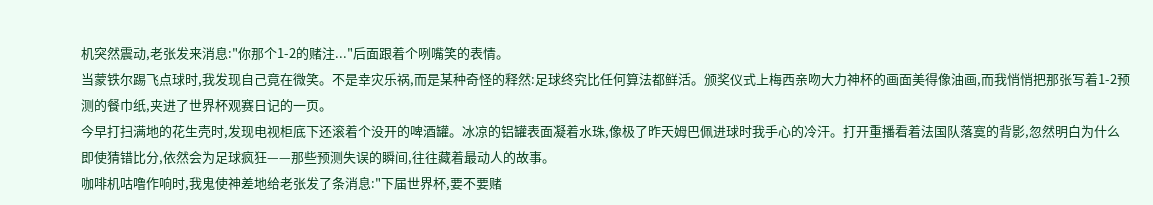机突然震动,老张发来消息:"你那个1-2的赌注..."后面跟着个咧嘴笑的表情。
当蒙铁尔踢飞点球时,我发现自己竟在微笑。不是幸灾乐祸,而是某种奇怪的释然:足球终究比任何算法都鲜活。颁奖仪式上梅西亲吻大力神杯的画面美得像油画,而我悄悄把那张写着1-2预测的餐巾纸,夹进了世界杯观赛日记的一页。
今早打扫满地的花生壳时,发现电视柜底下还滚着个没开的啤酒罐。冰凉的铝罐表面凝着水珠,像极了昨天姆巴佩进球时我手心的冷汗。打开重播看着法国队落寞的背影,忽然明白为什么即使猜错比分,依然会为足球疯狂——那些预测失误的瞬间,往往藏着最动人的故事。
咖啡机咕噜作响时,我鬼使神差地给老张发了条消息:"下届世界杯,要不要赌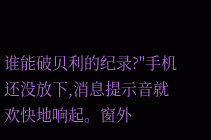谁能破贝利的纪录?"手机还没放下,消息提示音就欢快地响起。窗外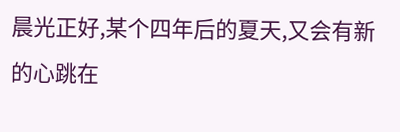晨光正好,某个四年后的夏天,又会有新的心跳在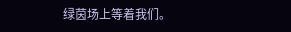绿茵场上等着我们。